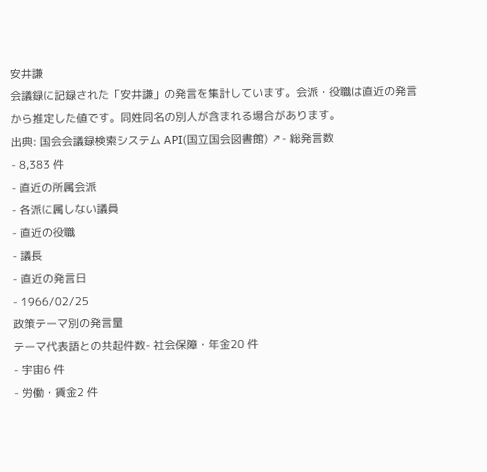安井謙
会議録に記録された「安井謙」の発言を集計しています。会派・役職は直近の発言から推定した値です。同姓同名の別人が含まれる場合があります。
出典: 国会会議録検索システム API(国立国会図書館) ↗- 総発言数
- 8,383 件
- 直近の所属会派
- 各派に属しない議員
- 直近の役職
- 議長
- 直近の発言日
- 1966/02/25
政策テーマ別の発言量
テーマ代表語との共起件数- 社会保障・年金20 件
- 宇宙6 件
- 労働・賃金2 件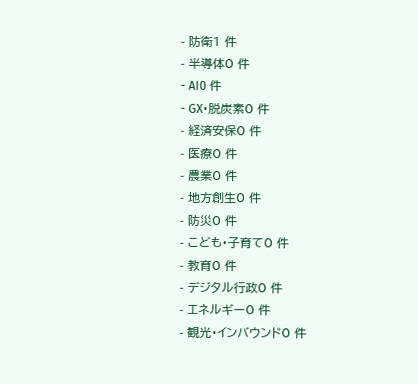- 防衛1 件
- 半導体0 件
- AI0 件
- GX・脱炭素0 件
- 経済安保0 件
- 医療0 件
- 農業0 件
- 地方創生0 件
- 防災0 件
- こども・子育て0 件
- 教育0 件
- デジタル行政0 件
- エネルギー0 件
- 観光・インバウンド0 件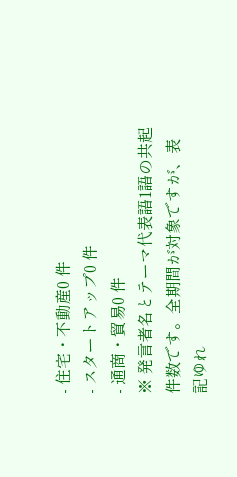- 住宅・不動産0 件
- スタートアップ0 件
- 通商・貿易0 件
※ 発言者名とテーマ代表語1語の共起件数です。全期間が対象ですが、表記ゆれ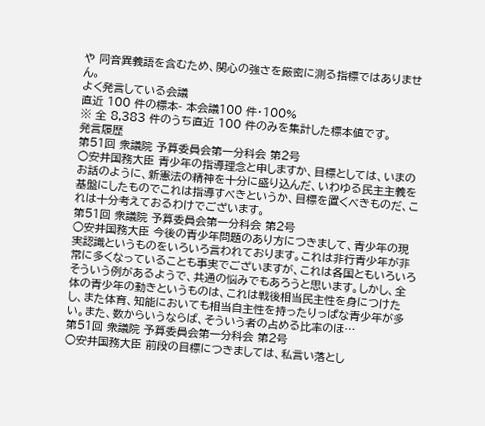や 同音異義語を含むため、関心の強さを厳密に測る指標ではありません。
よく発言している会議
直近 100 件の標本- 本会議100 件・100%
※ 全 8,383 件のうち直近 100 件のみを集計した標本値です。
発言履歴
第51回 衆議院 予算委員会第一分科会 第2号
○安井国務大臣 青少年の指導理念と申しますか、目標としては、いまのお話のように、新憲法の精神を十分に盛り込んだ、いわゆる民主主義を基盤にしたものでこれは指導すべきというか、目標を置くべきものだ、これは十分考えておるわけでございます。
第51回 衆議院 予算委員会第一分科会 第2号
○安井国務大臣 今後の青少年問題のあり方につきまして、青少年の現実認識というものをいろいろ言われております。これは非行青少年が非常に多くなっていることも事実でございますが、これは各国ともいろいろそういう例があるようで、共通の悩みでもあろうと思います。しかし、全体の青少年の動きというものは、これは戦後相当民主性を身につけたし、また体育、知能においても相当自主性を持ったりっぱな青少年が多い。また、数からいうならば、そういう者の占める比率のほ…
第51回 衆議院 予算委員会第一分科会 第2号
○安井国務大臣 前段の目標につきましては、私言い落とし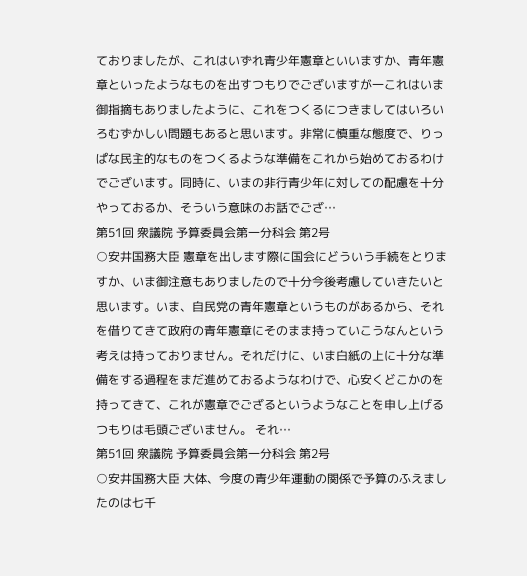ておりましたが、これはいずれ青少年憲章といいますか、青年憲章といったようなものを出すつもりでございますが一これはいま御指摘もありましたように、これをつくるにつきましてはいろいろむずかしい問題もあると思います。非常に慎重な態度で、りっぱな民主的なものをつくるような準備をこれから始めておるわけでございます。同時に、いまの非行青少年に対しての配慮を十分やっておるか、そういう意味のお話でござ…
第51回 衆議院 予算委員会第一分科会 第2号
○安井国務大臣 憲章を出します際に国会にどういう手続をとりますか、いま御注意もありましたので十分今後考慮していきたいと思います。いま、自民党の青年憲章というものがあるから、それを借りてきて政府の青年憲章にそのまま持っていこうなんという考えは持っておりません。それだけに、いま白紙の上に十分な準備をする過程をまだ進めておるようなわけで、心安くどこかのを持ってきて、これが憲章でござるというようなことを申し上げるつもりは毛頭ございません。 それ…
第51回 衆議院 予算委員会第一分科会 第2号
○安井国務大臣 大体、今度の青少年運動の関係で予算のふえましたのは七千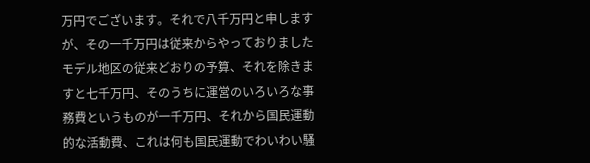万円でございます。それで八千万円と申しますが、その一千万円は従来からやっておりましたモデル地区の従来どおりの予算、それを除きますと七千万円、そのうちに運営のいろいろな事務費というものが一千万円、それから国民運動的な活動費、これは何も国民運動でわいわい騒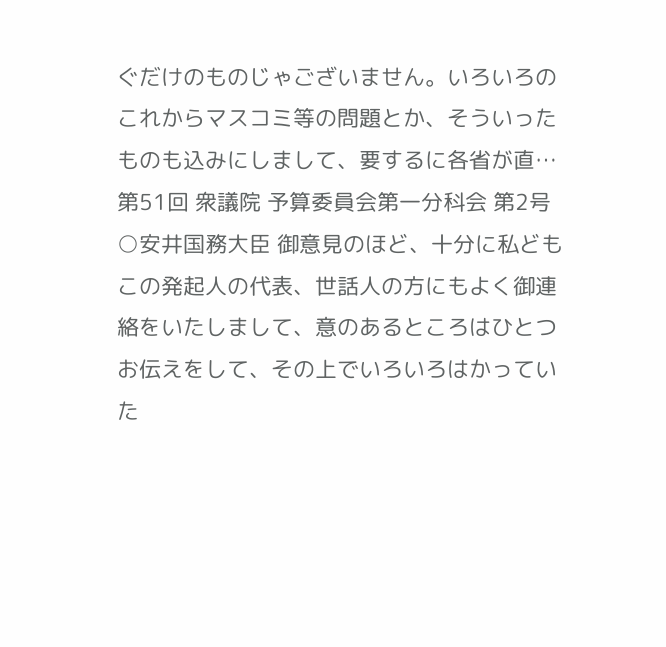ぐだけのものじゃございません。いろいろのこれからマスコミ等の問題とか、そういったものも込みにしまして、要するに各省が直…
第51回 衆議院 予算委員会第一分科会 第2号
○安井国務大臣 御意見のほど、十分に私どもこの発起人の代表、世話人の方にもよく御連絡をいたしまして、意のあるところはひとつお伝えをして、その上でいろいろはかっていた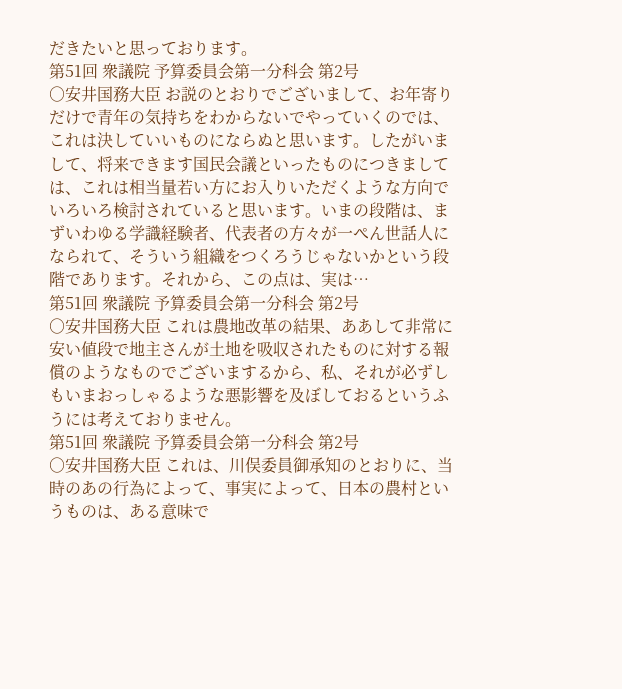だきたいと思っております。
第51回 衆議院 予算委員会第一分科会 第2号
○安井国務大臣 お説のとおりでございまして、お年寄りだけで青年の気持ちをわからないでやっていくのでは、これは決していいものにならぬと思います。したがいまして、将来できます国民会議といったものにつきましては、これは相当量若い方にお入りいただくような方向でいろいろ検討されていると思います。いまの段階は、まずいわゆる学識経験者、代表者の方々が一ぺん世話人になられて、そういう組織をつくろうじゃないかという段階であります。それから、この点は、実は…
第51回 衆議院 予算委員会第一分科会 第2号
○安井国務大臣 これは農地改革の結果、ああして非常に安い値段で地主さんが土地を吸収されたものに対する報償のようなものでございまするから、私、それが必ずしもいまおっしゃるような悪影響を及ぼしておるというふうには考えておりません。
第51回 衆議院 予算委員会第一分科会 第2号
○安井国務大臣 これは、川俣委員御承知のとおりに、当時のあの行為によって、事実によって、日本の農村というものは、ある意味で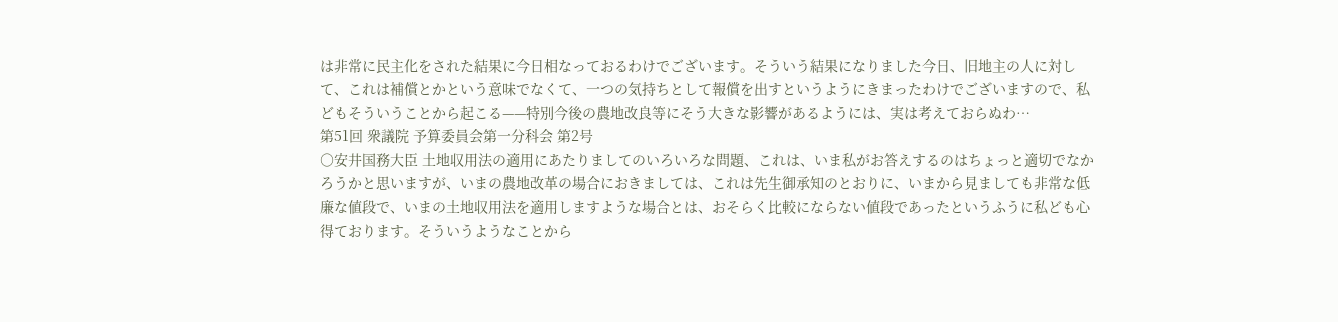は非常に民主化をされた結果に今日相なっておるわけでございます。そういう結果になりました今日、旧地主の人に対して、これは補償とかという意味でなくて、一つの気持ちとして報償を出すというようにきまったわけでございますので、私どもそういうことから起こる——特別今後の農地改良等にそう大きな影響があるようには、実は考えておらぬわ…
第51回 衆議院 予算委員会第一分科会 第2号
○安井国務大臣 土地収用法の適用にあたりましてのいろいろな問題、これは、いま私がお答えするのはちょっと適切でなかろうかと思いますが、いまの農地改革の場合におきましては、これは先生御承知のとおりに、いまから見ましても非常な低廉な値段で、いまの土地収用法を適用しますような場合とは、おそらく比較にならない値段であったというふうに私ども心得ております。そういうようなことから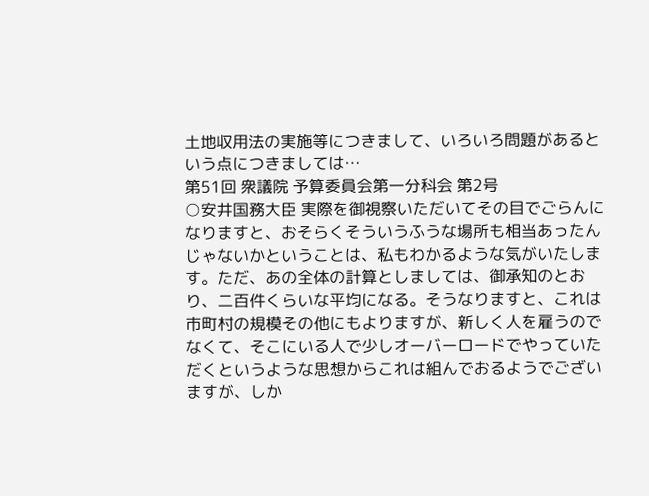土地収用法の実施等につきまして、いろいろ問題があるという点につきましては…
第51回 衆議院 予算委員会第一分科会 第2号
○安井国務大臣 実際を御視察いただいてその目でごらんになりますと、おそらくそういうふうな場所も相当あったんじゃないかということは、私もわかるような気がいたします。ただ、あの全体の計算としましては、御承知のとおり、二百件くらいな平均になる。そうなりますと、これは市町村の規模その他にもよりますが、新しく人を雇うのでなくて、そこにいる人で少しオーバーロードでやっていただくというような思想からこれは組んでおるようでございますが、しか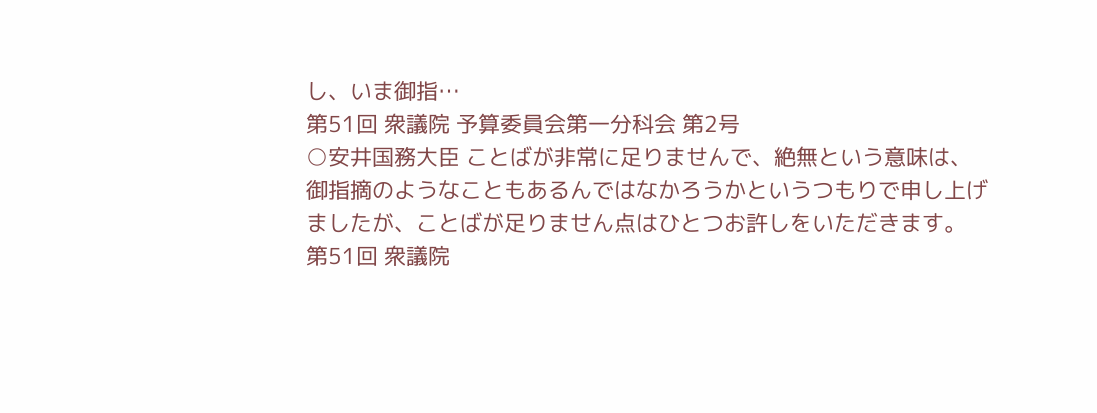し、いま御指…
第51回 衆議院 予算委員会第一分科会 第2号
○安井国務大臣 ことばが非常に足りませんで、絶無という意味は、御指摘のようなこともあるんではなかろうかというつもりで申し上げましたが、ことばが足りません点はひとつお許しをいただきます。
第51回 衆議院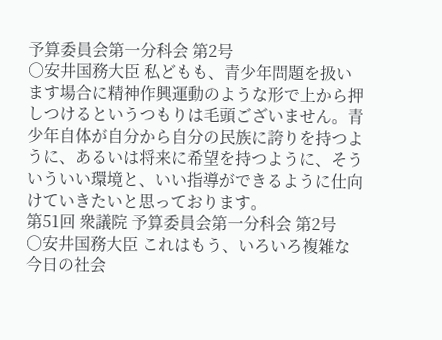予算委員会第一分科会 第2号
○安井国務大臣 私どもも、青少年問題を扱います場合に精神作興運動のような形で上から押しつけるというつもりは毛頭ございません。青少年自体が自分から自分の民族に誇りを持つように、あるいは将来に希望を持つように、そういういい環境と、いい指導ができるように仕向けていきたいと思っております。
第51回 衆議院 予算委員会第一分科会 第2号
○安井国務大臣 これはもう、いろいろ複雑な今日の社会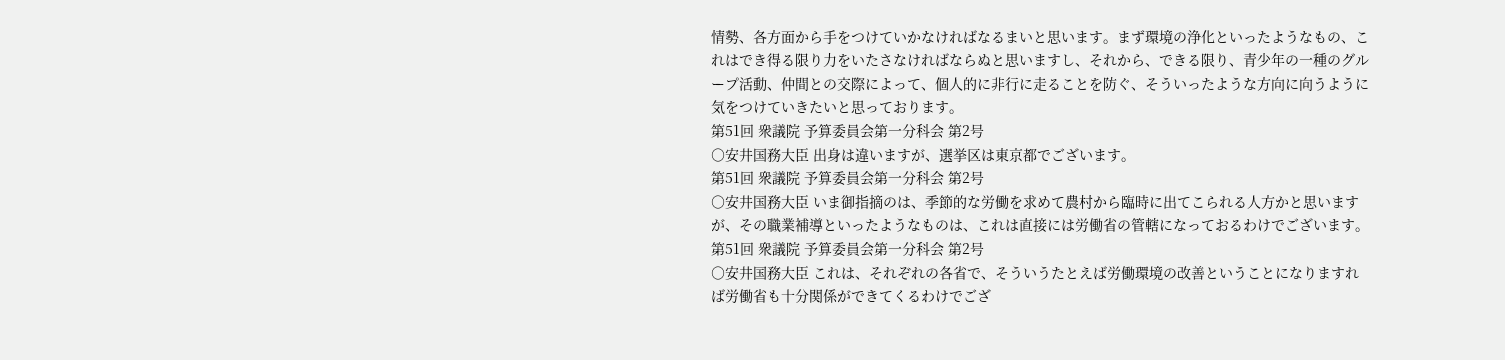情勢、各方面から手をつけていかなければなるまいと思います。まず環境の浄化といったようなもの、これはでき得る限り力をいたさなければならぬと思いますし、それから、できる限り、青少年の一種のグループ活動、仲間との交際によって、個人的に非行に走ることを防ぐ、そういったような方向に向うように気をつけていきたいと思っております。
第51回 衆議院 予算委員会第一分科会 第2号
○安井国務大臣 出身は違いますが、選挙区は東京都でございます。
第51回 衆議院 予算委員会第一分科会 第2号
○安井国務大臣 いま御指摘のは、季節的な労働を求めて農村から臨時に出てこられる人方かと思いますが、その職業補導といったようなものは、これは直接には労働省の管轄になっておるわけでございます。
第51回 衆議院 予算委員会第一分科会 第2号
○安井国務大臣 これは、それぞれの各省で、そういうたとえば労働環境の改善ということになりますれば労働省も十分関係ができてくるわけでござ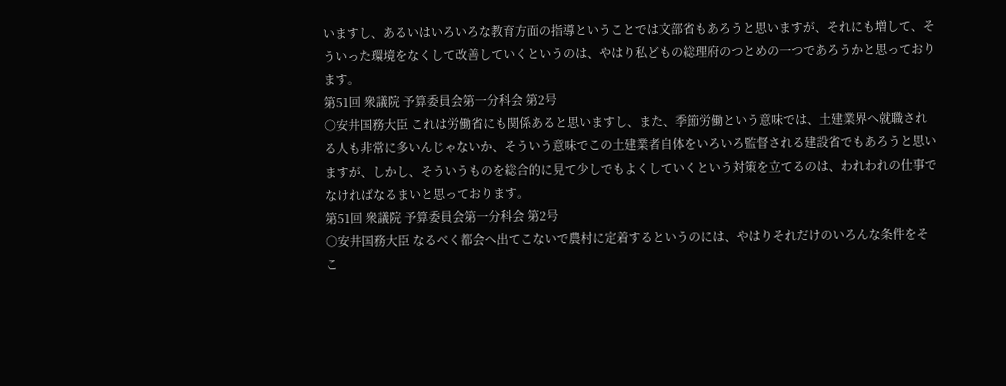いますし、あるいはいろいろな教育方面の指導ということでは文部省もあろうと思いますが、それにも増して、そういった環境をなくして改善していくというのは、やはり私どもの総理府のつとめの一つであろうかと思っております。
第51回 衆議院 予算委員会第一分科会 第2号
○安井国務大臣 これは労働省にも関係あると思いますし、また、季節労働という意味では、土建業界へ就職される人も非常に多いんじゃないか、そういう意味でこの土建業者自体をいろいろ監督される建設省でもあろうと思いますが、しかし、そういうものを総合的に見て少しでもよくしていくという対策を立てるのは、われわれの仕事でなければなるまいと思っております。
第51回 衆議院 予算委員会第一分科会 第2号
○安井国務大臣 なるべく都会へ出てこないで農村に定着するというのには、やはりそれだけのいろんな条件をそこ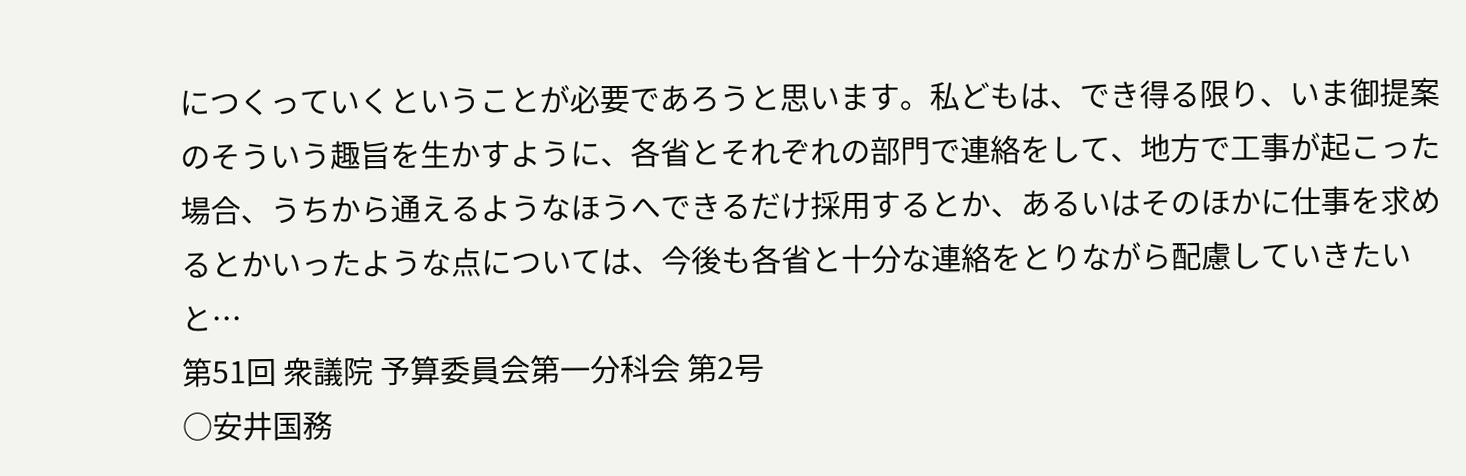につくっていくということが必要であろうと思います。私どもは、でき得る限り、いま御提案のそういう趣旨を生かすように、各省とそれぞれの部門で連絡をして、地方で工事が起こった場合、うちから通えるようなほうへできるだけ採用するとか、あるいはそのほかに仕事を求めるとかいったような点については、今後も各省と十分な連絡をとりながら配慮していきたいと…
第51回 衆議院 予算委員会第一分科会 第2号
○安井国務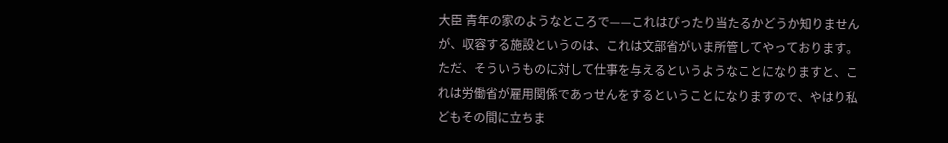大臣 青年の家のようなところで——これはぴったり当たるかどうか知りませんが、収容する施設というのは、これは文部省がいま所管してやっております。ただ、そういうものに対して仕事を与えるというようなことになりますと、これは労働省が雇用関係であっせんをするということになりますので、やはり私どもその間に立ちま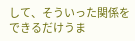して、そういった関係をできるだけうま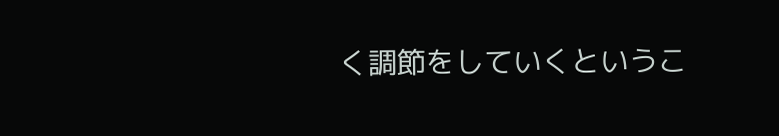く調節をしていくというこ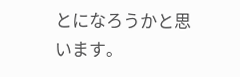とになろうかと思います。